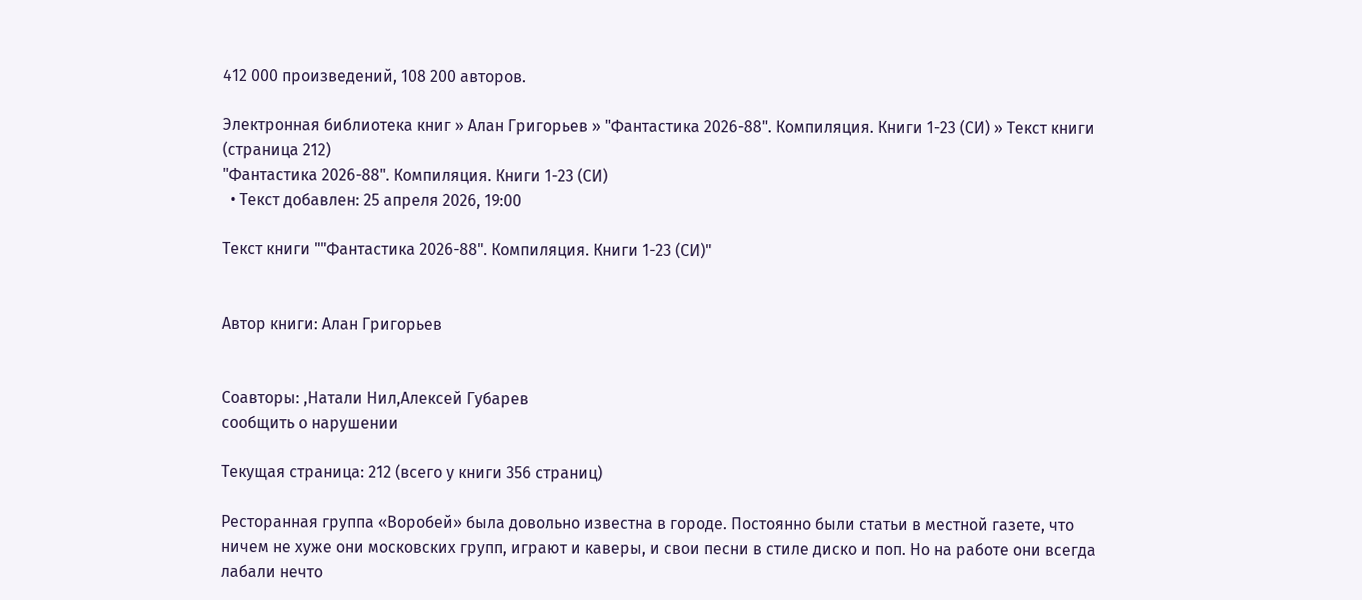412 000 произведений, 108 200 авторов.

Электронная библиотека книг » Алан Григорьев » "Фантастика 2026-88". Компиляция. Книги 1-23 (СИ) » Текст книги (страница 212)
"Фантастика 2026-88". Компиляция. Книги 1-23 (СИ)
  • Текст добавлен: 25 апреля 2026, 19:00

Текст книги ""Фантастика 2026-88". Компиляция. Книги 1-23 (СИ)"


Автор книги: Алан Григорьев


Соавторы: ,Натали Нил,Алексей Губарев
сообщить о нарушении

Текущая страница: 212 (всего у книги 356 страниц)

Ресторанная группа «Воробей» была довольно известна в городе. Постоянно были статьи в местной газете, что ничем не хуже они московских групп, играют и каверы, и свои песни в стиле диско и поп. Но на работе они всегда лабали нечто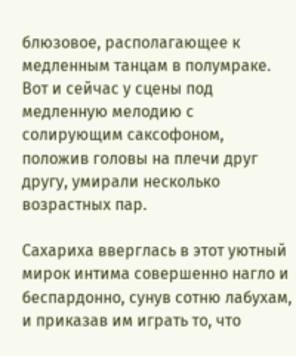блюзовое, располагающее к медленным танцам в полумраке. Вот и сейчас у сцены под медленную мелодию с солирующим саксофоном, положив головы на плечи друг другу, умирали несколько возрастных пар.

Сахариха вверглась в этот уютный мирок интима совершенно нагло и беспардонно, сунув сотню лабухам, и приказав им играть то, что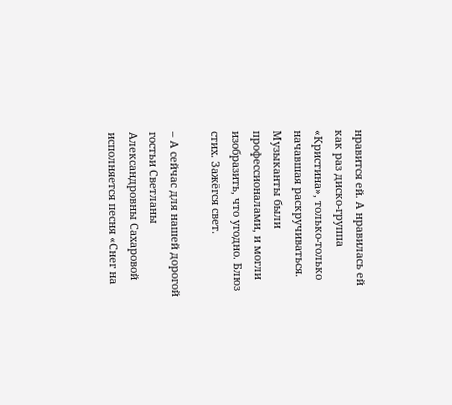нравится ей. А нравилась ей как раз диско-группа «Кристина», только-только начавшая раскручиваться. Музыканты были профессионалами, и могли изобразить, что угодно. Блюз стих. Зажёгся свет.

– А сейчас для нашей дорогой гостьи Светланы Александровны Сахаровой исполняется песня «Снег на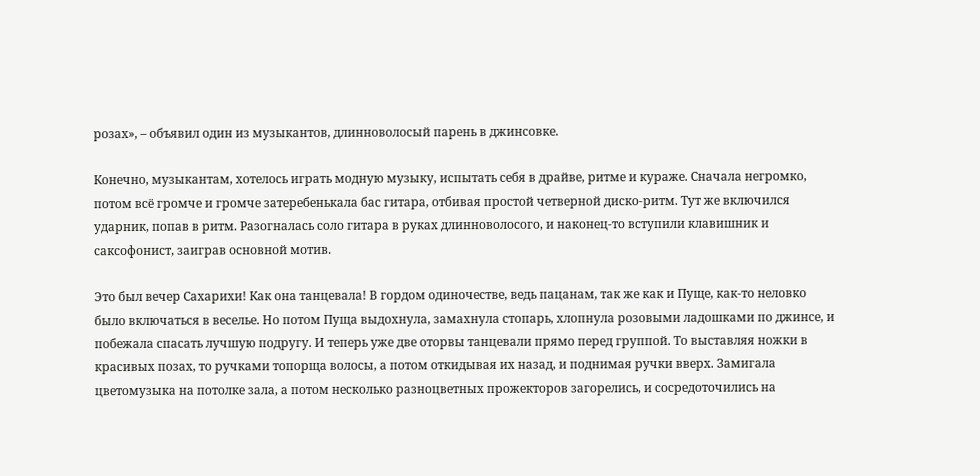розах», – объявил один из музыкантов, длинноволосый парень в джинсовке.

Конечно, музыкантам, хотелось играть модную музыку, испытать себя в драйве, ритме и кураже. Сначала негромко, потом всё громче и громче затеребенькала бас гитара, отбивая простой четверной диско-ритм. Тут же включился ударник, попав в ритм. Разогналась соло гитара в руках длинноволосого, и наконец-то вступили клавишник и саксофонист, заиграв основной мотив.

Это был вечер Сахарихи! Как она танцевала! В гордом одиночестве, ведь пацанам, так же как и Пуще, как-то неловко было включаться в веселье. Но потом Пуща выдохнула, замахнула стопарь, хлопнула розовыми ладошками по джинсе, и побежала спасать лучшую подругу. И теперь уже две оторвы танцевали прямо перед группой. То выставляя ножки в красивых позах, то ручками топорща волосы, а потом откидывая их назад, и поднимая ручки вверх. Замигала цветомузыка на потолке зала, а потом несколько разноцветных прожекторов загорелись, и сосредоточились на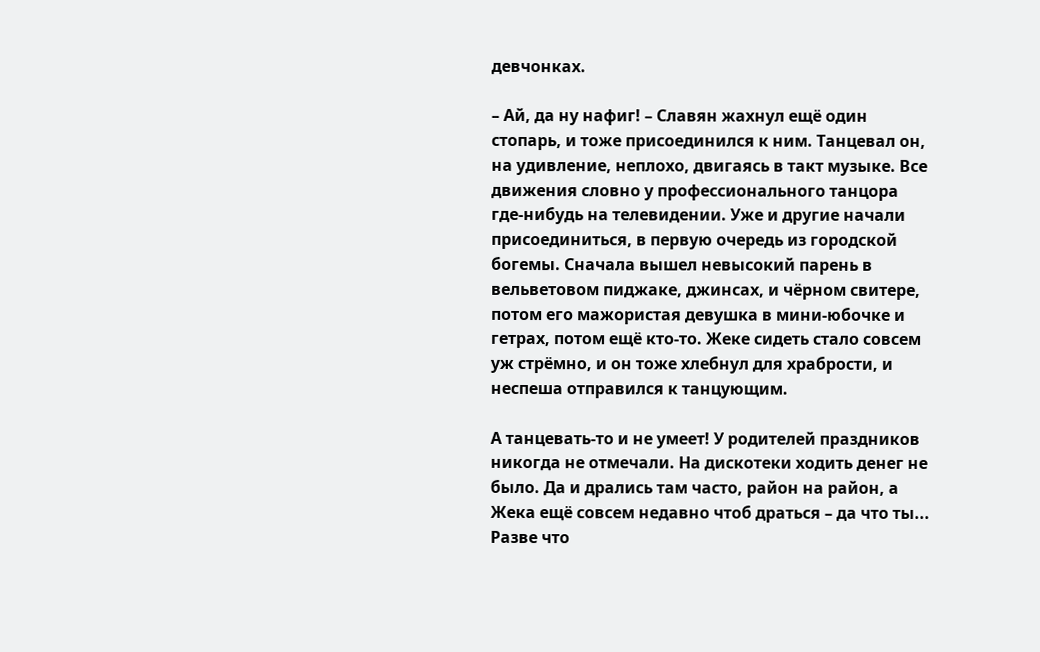девчонках.

– Ай, да ну нафиг! – Славян жахнул ещё один стопарь, и тоже присоединился к ним. Танцевал он, на удивление, неплохо, двигаясь в такт музыке. Все движения словно у профессионального танцора где-нибудь на телевидении. Уже и другие начали присоединиться, в первую очередь из городской богемы. Сначала вышел невысокий парень в вельветовом пиджаке, джинсах, и чёрном свитере, потом его мажористая девушка в мини-юбочке и гетрах, потом ещё кто-то. Жеке сидеть стало совсем уж стрёмно, и он тоже хлебнул для храбрости, и неспеша отправился к танцующим.

А танцевать-то и не умеет! У родителей праздников никогда не отмечали. На дискотеки ходить денег не было. Да и дрались там часто, район на район, а Жека ещё совсем недавно чтоб драться – да что ты... Разве что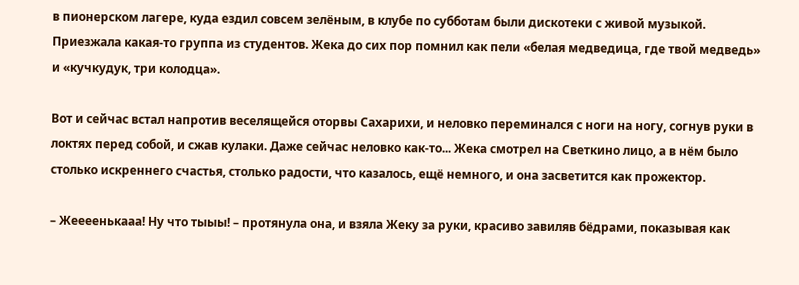в пионерском лагере, куда ездил совсем зелёным, в клубе по субботам были дискотеки с живой музыкой. Приезжала какая-то группа из студентов. Жека до сих пор помнил как пели «белая медведица, где твой медведь» и «кучкудук, три колодца».

Вот и сейчас встал напротив веселящейся оторвы Сахарихи, и неловко переминался с ноги на ногу, согнув руки в локтях перед собой, и сжав кулаки. Даже сейчас неловко как-то... Жека смотрел на Светкино лицо, а в нём было столько искреннего счастья, столько радости, что казалось, ещё немного, и она засветится как прожектор.

– Жеееенькааа! Ну что тыыы! – протянула она, и взяла Жеку за руки, красиво завиляв бёдрами, показывая как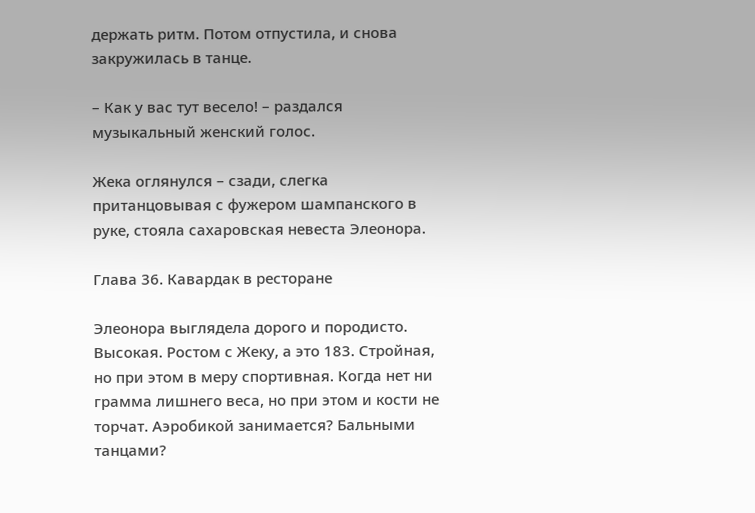держать ритм. Потом отпустила, и снова закружилась в танце.

– Как у вас тут весело! – раздался музыкальный женский голос.

Жека оглянулся – сзади, слегка пританцовывая с фужером шампанского в руке, стояла сахаровская невеста Элеонора.

Глава 36. Кавардак в ресторане

Элеонора выглядела дорого и породисто. Высокая. Ростом с Жеку, а это 183. Стройная, но при этом в меру спортивная. Когда нет ни грамма лишнего веса, но при этом и кости не торчат. Аэробикой занимается? Бальными танцами?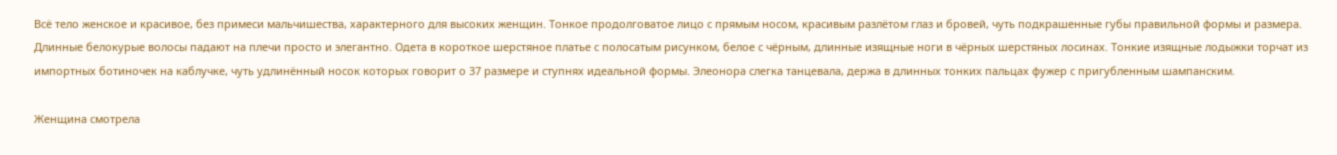Всё тело женское и красивое, без примеси мальчишества, характерного для высоких женщин. Тонкое продолговатое лицо с прямым носом, красивым разлётом глаз и бровей, чуть подкрашенные губы правильной формы и размера. Длинные белокурые волосы падают на плечи просто и элегантно. Одета в короткое шерстяное платье с полосатым рисунком, белое с чёрным, длинные изящные ноги в чёрных шерстяных лосинах. Тонкие изящные лодыжки торчат из импортных ботиночек на каблучке, чуть удлинённый носок которых говорит о 37 размере и ступнях идеальной формы. Элеонора слегка танцевала, держа в длинных тонких пальцах фужер с пригубленным шампанским.

Женщина смотрела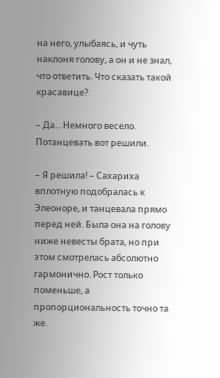на него, улыбаясь, и чуть наклоня голову, а он и не знал, что ответить. Что сказать такой красавице?

– Да... Немного весело. Потанцевать вот решили.

– Я решила! – Сахариха вплотную подобралась к Элеоноре, и танцевала прямо перед ней. Была она на голову ниже невесты брата, но при этом смотрелась абсолютно гармонично. Рост только поменьше, а пропорциональность точно та же.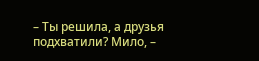– Ты решила, а друзья подхватили? Мило, –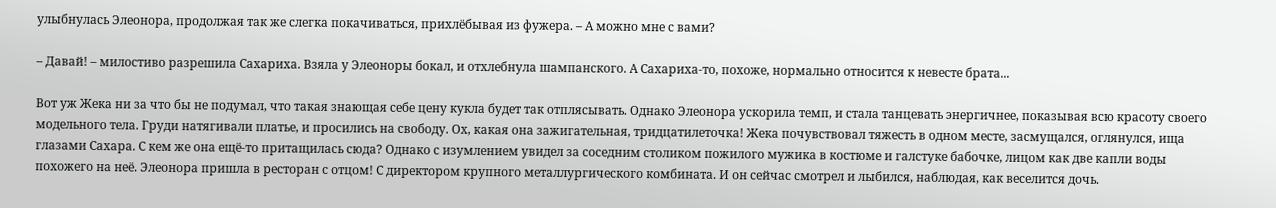улыбнулась Элеонора, продолжая так же слегка покачиваться, прихлёбывая из фужера. – А можно мне с вами?

– Давай! – милостиво разрешила Сахариха. Взяла у Элеоноры бокал, и отхлебнула шампанского. А Сахариха-то, похоже, нормально относится к невесте брата...

Вот уж Жека ни за что бы не подумал, что такая знающая себе цену кукла будет так отплясывать. Однако Элеонора ускорила темп, и стала танцевать энергичнее, показывая всю красоту своего модельного тела. Груди натягивали платье, и просились на свободу. Ох, какая она зажигательная, тридцатилеточка! Жека почувствовал тяжесть в одном месте, засмущался, оглянулся, ища глазами Сахара. С кем же она ещё-то притащилась сюда? Однако с изумлением увидел за соседним столиком пожилого мужика в костюме и галстуке бабочке, лицом как две капли воды похожего на неё. Элеонора пришла в ресторан с отцом! С директором крупного металлургического комбината. И он сейчас смотрел и лыбился, наблюдая, как веселится дочь.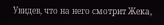Увидев, что на него смотрит Жека,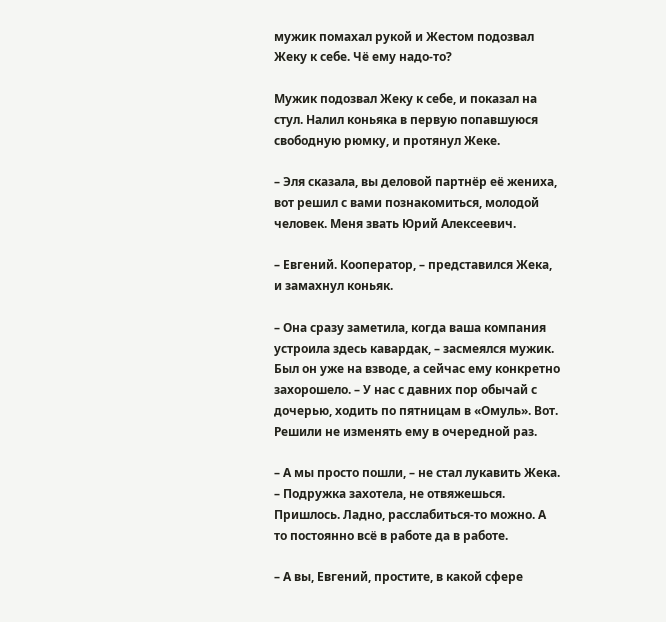мужик помахал рукой и Жестом подозвал Жеку к себе. Чё ему надо-то?

Мужик подозвал Жеку к себе, и показал на стул. Налил коньяка в первую попавшуюся свободную рюмку, и протянул Жеке.

– Эля сказала, вы деловой партнёр её жениха, вот решил с вами познакомиться, молодой человек. Меня звать Юрий Алексеевич.

– Евгений. Кооператор, – представился Жека, и замахнул коньяк.

– Она сразу заметила, когда ваша компания устроила здесь кавардак, – засмеялся мужик. Был он уже на взводе, а сейчас ему конкретно захорошело. – У нас с давних пор обычай с дочерью, ходить по пятницам в «Омуль». Вот. Решили не изменять ему в очередной раз.

– А мы просто пошли, – не стал лукавить Жека. – Подружка захотела, не отвяжешься. Пришлось. Ладно, расслабиться-то можно. А то постоянно всё в работе да в работе.

– А вы, Евгений, простите, в какой сфере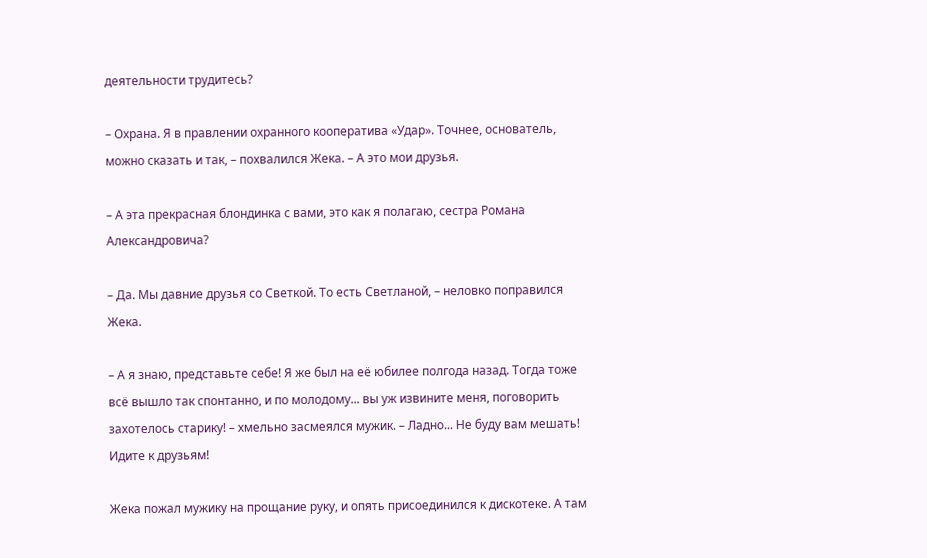деятельности трудитесь?

– Охрана. Я в правлении охранного кооператива «Удар». Точнее, основатель, можно сказать и так, – похвалился Жека. – А это мои друзья.

– А эта прекрасная блондинка с вами, это как я полагаю, сестра Романа Александровича?

– Да. Мы давние друзья со Светкой. То есть Светланой, – неловко поправился Жека.

– А я знаю, представьте себе! Я же был на её юбилее полгода назад. Тогда тоже всё вышло так спонтанно, и по молодому... вы уж извините меня, поговорить захотелось старику! – хмельно засмеялся мужик. – Ладно... Не буду вам мешать! Идите к друзьям!

Жека пожал мужику на прощание руку, и опять присоединился к дискотеке. А там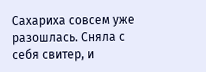Сахариха совсем уже разошлась. Сняла с себя свитер, и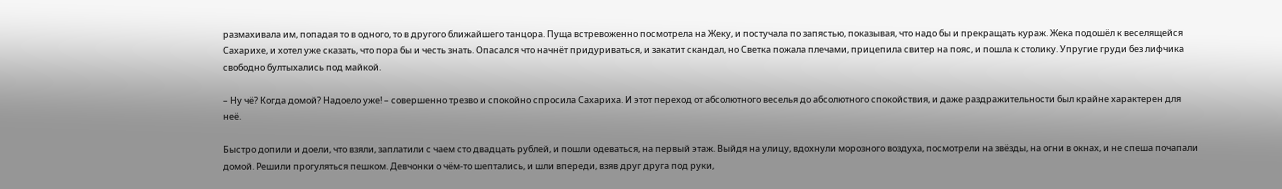размахивала им, попадая то в одного, то в другого ближайшего танцора. Пуща встревоженно посмотрела на Жеку, и постучала по запястью, показывая, что надо бы и прекращать кураж. Жека подошёл к веселящейся Сахарихе, и хотел уже сказать, что пора бы и честь знать. Опасался что начнёт придуриваться, и закатит скандал, но Светка пожала плечами, прицепила свитер на пояс, и пошла к столику. Упругие груди без лифчика свободно бултыхались под майкой.

– Ну чё? Когда домой? Надоело уже! – совершенно трезво и спокойно спросила Сахариха. И этот переход от абсолютного веселья до абсолютного спокойствия, и даже раздражительности был крайне характерен для неё.

Быстро допили и доели, что взяли, заплатили с чаем сто двадцать рублей, и пошли одеваться, на первый этаж. Выйдя на улицу, вдохнули морозного воздуха, посмотрели на звёзды, на огни в окнах, и не спеша почапали домой. Решили прогуляться пешком. Девчонки о чём-то шептались, и шли впереди, взяв друг друга под руки,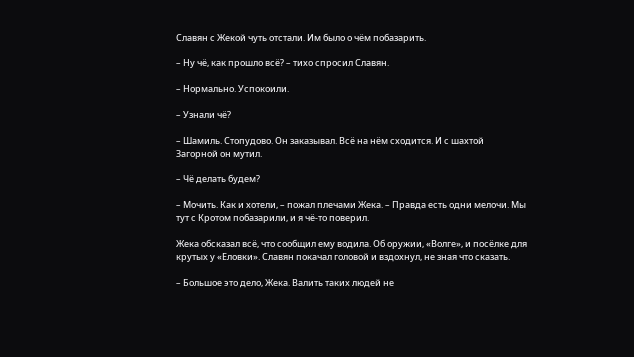Славян с Жекой чуть отстали. Им было о чём побазарить.

– Ну чё, как прошло всё? – тихо спросил Славян.

– Нормально. Успокоили.

– Узнали чё?

– Шамиль. Стопудово. Он заказывал. Всё на нём сходится. И с шахтой Загорной он мутил.

– Чё делать будем?

– Мочить. Как и хотели, – пожал плечами Жека. – Правда есть одни мелочи. Мы тут с Кротом побазарили, и я чё-то поверил.

Жека обсказал всё, что сообщил ему водила. Об оружии, «Волге», и посёлке для крутых у «Еловки». Славян покачал головой и вздохнул, не зная что сказать.

– Большое это дело, Жека. Валить таких людей не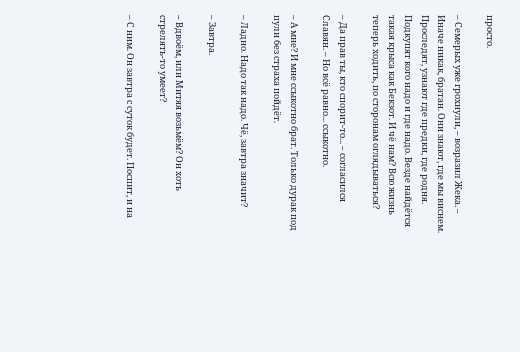просто.

– Семерых уже грохнули, – возразил Жека. – Иначе никак, братан. Они знают, где мы виснем. Проследят, узнают где предки, где родня. Подкупят кого надо и где надо. Везде найдётся такая крыса как Бекзот. И чё нам? Всю жизнь теперь ходить, по сторонам оглядываться?

– Да прав ты, кто спорит-то... – согласился Славян. – Но всё равно... ссыкотно.

– А мне? И мне ссыкотно брат. Только дурак под пули без страха пойдёт.

– Ладно. Надо так надо. Чё, завтра значит?

– Завтра.

– Вдвоём, или Митяя возьмём? Он хоть стрелять-то умеет?

– С ним. Он завтра с суток будет. Поспит, и на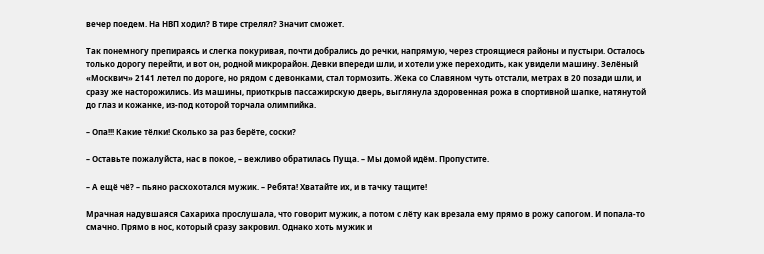вечер поедем. На НВП ходил? В тире стрелял? Значит сможет.

Так понемногу препираясь и слегка покуривая, почти добрались до речки, напрямую, через строящиеся районы и пустыри. Осталось только дорогу перейти, и вот он, родной микрорайон. Девки впереди шли, и хотели уже переходить, как увидели машину. Зелёный «Москвич» 2141 летел по дороге, но рядом с девонками, стал тормозить. Жека со Славяном чуть отстали, метрах в 20 позади шли, и сразу же насторожились. Из машины, приоткрыв пассажирскую дверь, выглянула здоровенная рожа в спортивной шапке, натянутой до глаз и кожанке, из-под которой торчала олимпийка.

– Опа!!! Какие тёлки! Сколько за раз берёте, соски?

– Оставьте пожалуйста, нас в покое, – вежливо обратилась Пуща. – Мы домой идём. Пропустите.

– А ещё чё? – пьяно расхохотался мужик. – Ребята! Хватайте их, и в тачку тащите!

Мрачная надувшаяся Сахариха прослушала, что говорит мужик, а потом с лёту как врезала ему прямо в рожу сапогом. И попала-то смачно. Прямо в нос, который сразу закровил. Однако хоть мужик и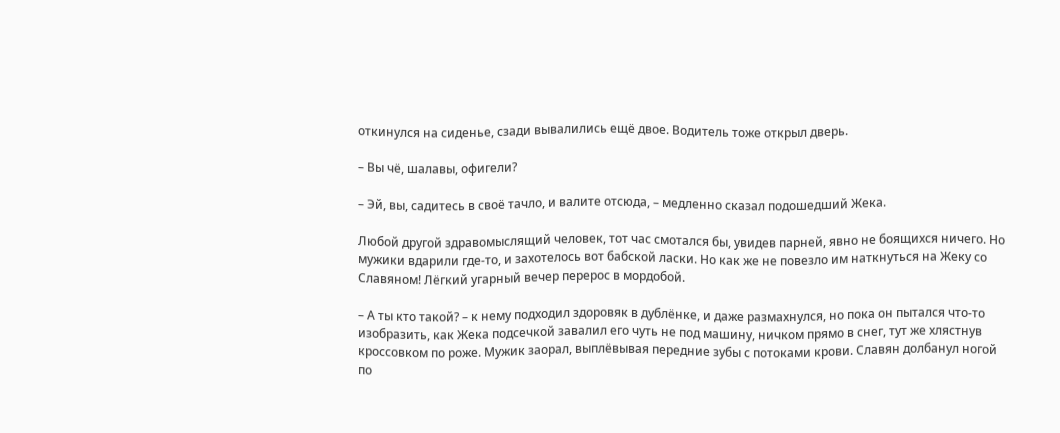откинулся на сиденье, сзади вывалились ещё двое. Водитель тоже открыл дверь.

– Вы чё, шалавы, офигели?

– Эй, вы, садитесь в своё тачло, и валите отсюда, – медленно сказал подошедший Жека.

Любой другой здравомыслящий человек, тот час смотался бы, увидев парней, явно не боящихся ничего. Но мужики вдарили где-то, и захотелось вот бабской ласки. Но как же не повезло им наткнуться на Жеку со Славяном! Лёгкий угарный вечер перерос в мордобой.

– А ты кто такой? – к нему подходил здоровяк в дублёнке, и даже размахнулся, но пока он пытался что-то изобразить, как Жека подсечкой завалил его чуть не под машину, ничком прямо в снег, тут же хлястнув кроссовком по роже. Мужик заорал, выплёвывая передние зубы с потоками крови. Славян долбанул ногой по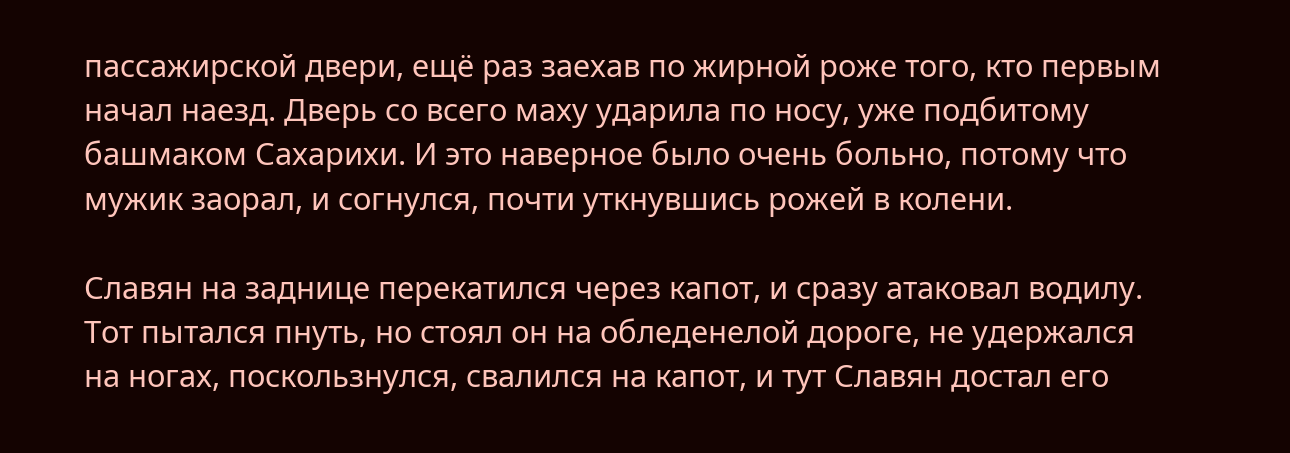пассажирской двери, ещё раз заехав по жирной роже того, кто первым начал наезд. Дверь со всего маху ударила по носу, уже подбитому башмаком Сахарихи. И это наверное было очень больно, потому что мужик заорал, и согнулся, почти уткнувшись рожей в колени.

Славян на заднице перекатился через капот, и сразу атаковал водилу. Тот пытался пнуть, но стоял он на обледенелой дороге, не удержался на ногах, поскользнулся, свалился на капот, и тут Славян достал его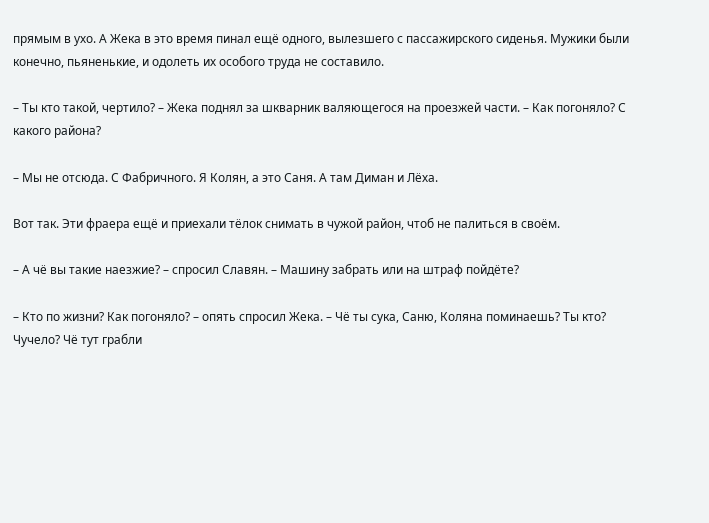прямым в ухо. А Жека в это время пинал ещё одного, вылезшего с пассажирского сиденья. Мужики были конечно, пьяненькие, и одолеть их особого труда не составило.

– Ты кто такой, чертило? – Жека поднял за шкварник валяющегося на проезжей части. – Как погоняло? С какого района?

– Мы не отсюда. С Фабричного. Я Колян, а это Саня. А там Диман и Лёха.

Вот так. Эти фраера ещё и приехали тёлок снимать в чужой район, чтоб не палиться в своём.

– А чё вы такие наезжие? – спросил Славян. – Машину забрать или на штраф пойдёте?

– Кто по жизни? Как погоняло? – опять спросил Жека. – Чё ты сука, Саню, Коляна поминаешь? Ты кто? Чучело? Чё тут грабли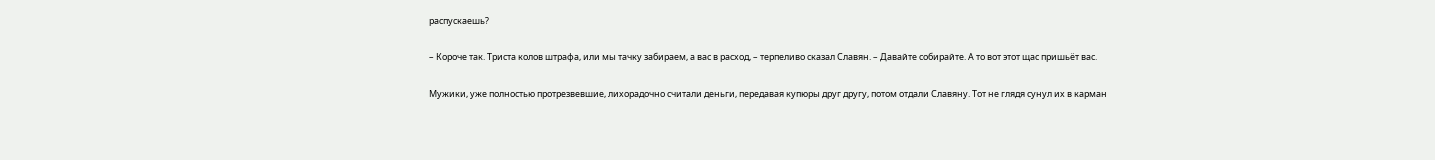распускаешь?

– Короче так. Триста колов штрафа, или мы тачку забираем, а вас в расход, – терпеливо сказал Славян. – Давайте собирайте. А то вот этот щас пришьёт вас.

Мужики, уже полностью протрезвевшие, лихорадочно считали деньги, передавая купюры друг другу, потом отдали Славяну. Тот не глядя сунул их в карман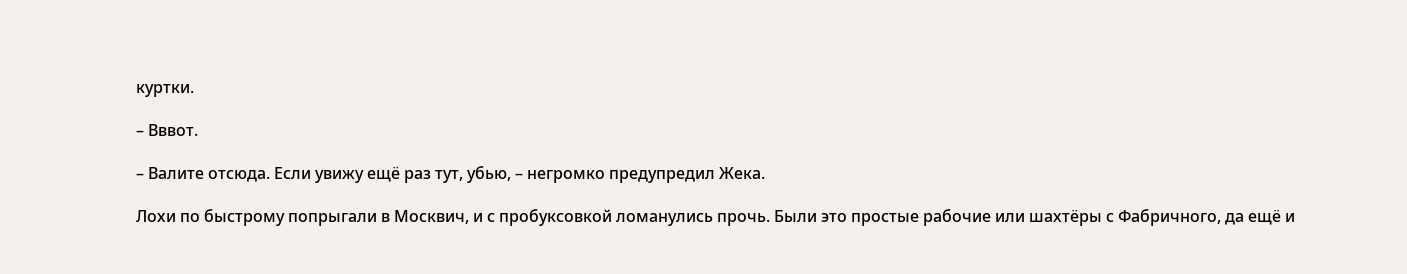куртки.

– Вввот.

– Валите отсюда. Если увижу ещё раз тут, убью, – негромко предупредил Жека.

Лохи по быстрому попрыгали в Москвич, и с пробуксовкой ломанулись прочь. Были это простые рабочие или шахтёры с Фабричного, да ещё и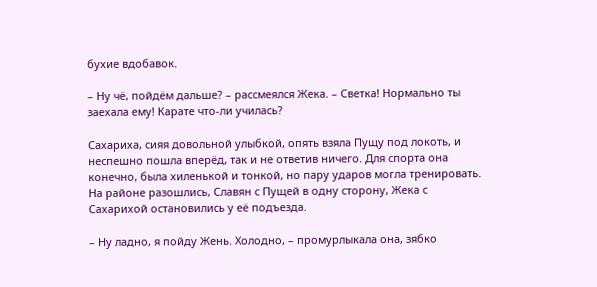бухие вдобавок.

– Ну чё, пойдём дальше? – рассмеялся Жека. – Светка! Нормально ты заехала ему! Карате что-ли училась?

Сахариха, сияя довольной улыбкой, опять взяла Пущу под локоть, и неспешно пошла вперёд, так и не ответив ничего. Для спорта она конечно, была хиленькой и тонкой, но пару ударов могла тренировать. На районе разошлись, Славян с Пущей в одну сторону, Жека с Сахарихой остановились у её подъезда.

– Ну ладно, я пойду Жень. Холодно, – промурлыкала она, зябко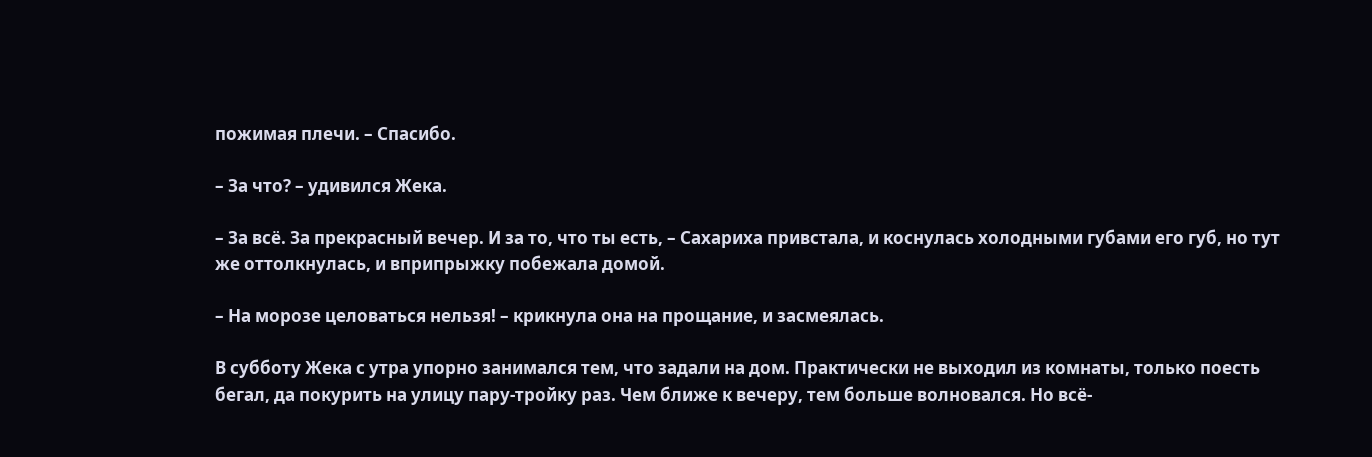пожимая плечи. – Спасибо.

– За что? – удивился Жека.

– За всё. За прекрасный вечер. И за то, что ты есть, – Сахариха привстала, и коснулась холодными губами его губ, но тут же оттолкнулась, и вприпрыжку побежала домой.

– На морозе целоваться нельзя! – крикнула она на прощание, и засмеялась.

В субботу Жека с утра упорно занимался тем, что задали на дом. Практически не выходил из комнаты, только поесть бегал, да покурить на улицу пару-тройку раз. Чем ближе к вечеру, тем больше волновался. Но всё-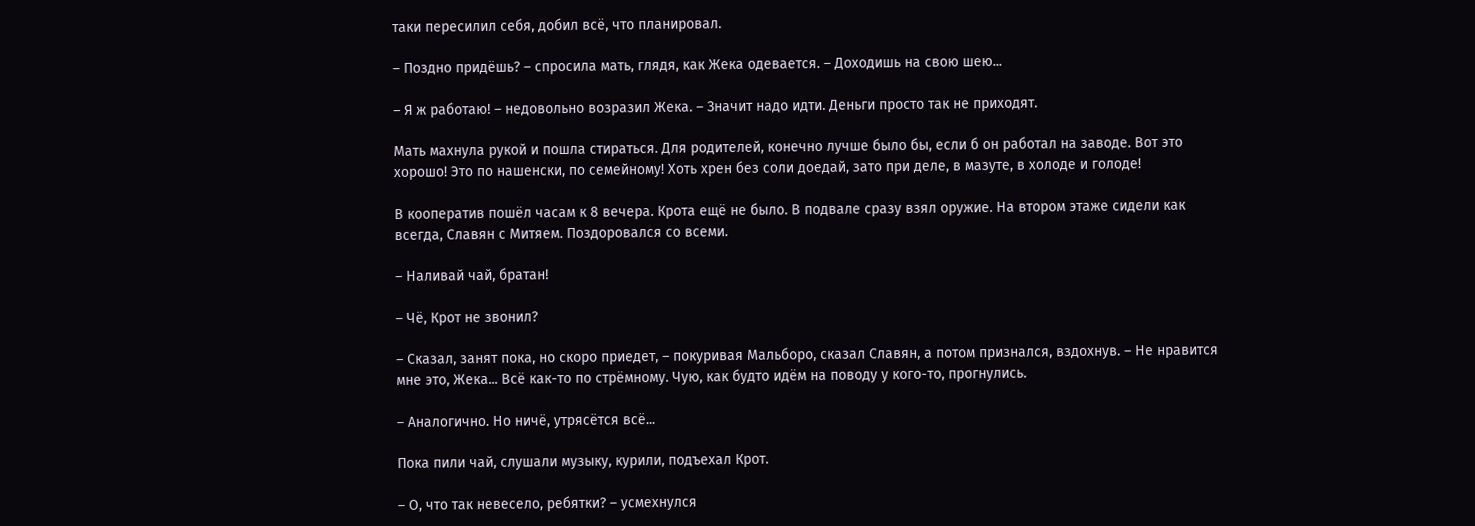таки пересилил себя, добил всё, что планировал.

– Поздно придёшь? – спросила мать, глядя, как Жека одевается. – Доходишь на свою шею...

– Я ж работаю! – недовольно возразил Жека. – Значит надо идти. Деньги просто так не приходят.

Мать махнула рукой и пошла стираться. Для родителей, конечно лучше было бы, если б он работал на заводе. Вот это хорошо! Это по нашенски, по семейному! Хоть хрен без соли доедай, зато при деле, в мазуте, в холоде и голоде!

В кооператив пошёл часам к 8 вечера. Крота ещё не было. В подвале сразу взял оружие. На втором этаже сидели как всегда, Славян с Митяем. Поздоровался со всеми.

– Наливай чай, братан!

– Чё, Крот не звонил?

– Сказал, занят пока, но скоро приедет, – покуривая Мальборо, сказал Славян, а потом признался, вздохнув. – Не нравится мне это, Жека... Всё как-то по стрёмному. Чую, как будто идём на поводу у кого-то, прогнулись.

– Аналогично. Но ничё, утрясётся всё...

Пока пили чай, слушали музыку, курили, подъехал Крот.

– О, что так невесело, ребятки? – усмехнулся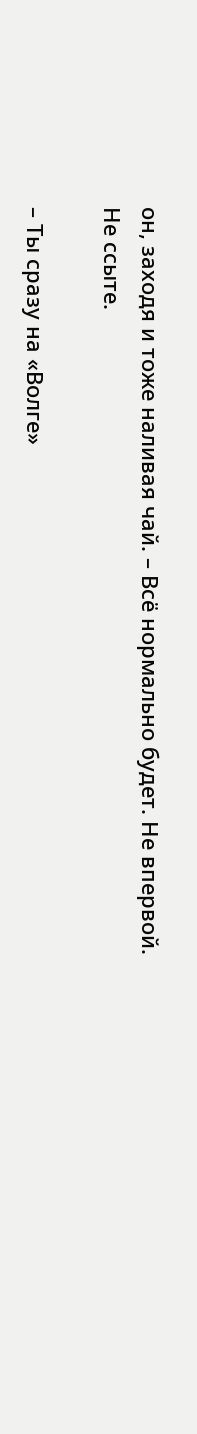он, заходя и тоже наливая чай. – Всё нормально будет. Не впервой. Не ссыте.

– Ты сразу на «Волге»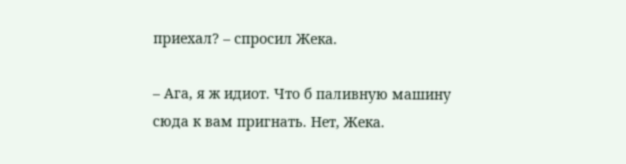приехал? – спросил Жека.

– Ага, я ж идиот. Что б паливную машину сюда к вам пригнать. Нет, Жека.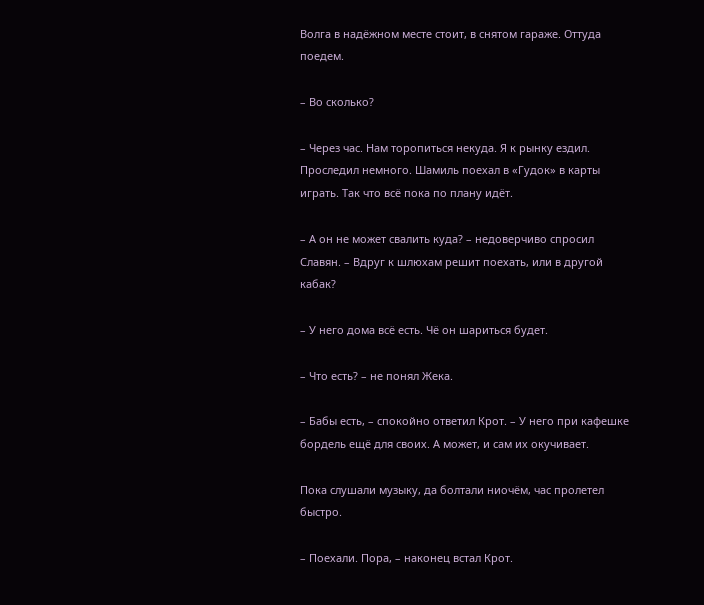Волга в надёжном месте стоит, в снятом гараже. Оттуда поедем.

– Во сколько?

– Через час. Нам торопиться некуда. Я к рынку ездил. Проследил немного. Шамиль поехал в «Гудок» в карты играть. Так что всё пока по плану идёт.

– А он не может свалить куда? – недоверчиво спросил Славян. – Вдруг к шлюхам решит поехать, или в другой кабак?

– У него дома всё есть. Чё он шариться будет.

– Что есть? – не понял Жека.

– Бабы есть, – спокойно ответил Крот. – У него при кафешке бордель ещё для своих. А может, и сам их окучивает.

Пока слушали музыку, да болтали ниочём, час пролетел быстро.

– Поехали. Пора, – наконец встал Крот.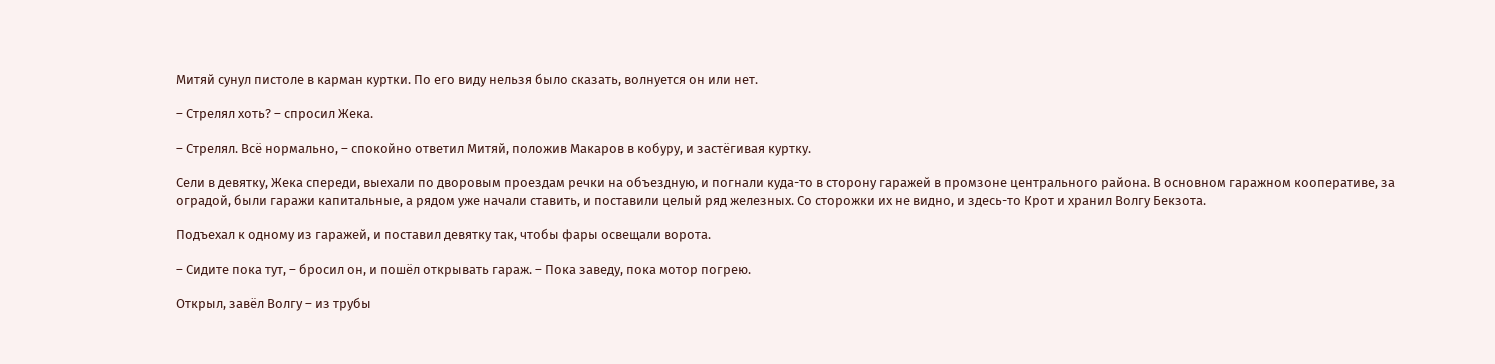Митяй сунул пистоле в карман куртки. По его виду нельзя было сказать, волнуется он или нет.

– Стрелял хоть? – спросил Жека.

– Стрелял. Всё нормально, – спокойно ответил Митяй, положив Макаров в кобуру, и застёгивая куртку.

Сели в девятку, Жека спереди, выехали по дворовым проездам речки на объездную, и погнали куда-то в сторону гаражей в промзоне центрального района. В основном гаражном кооперативе, за оградой, были гаражи капитальные, а рядом уже начали ставить, и поставили целый ряд железных. Со сторожки их не видно, и здесь-то Крот и хранил Волгу Бекзота.

Подъехал к одному из гаражей, и поставил девятку так, чтобы фары освещали ворота.

– Сидите пока тут, – бросил он, и пошёл открывать гараж. – Пока заведу, пока мотор погрею.

Открыл, завёл Волгу – из трубы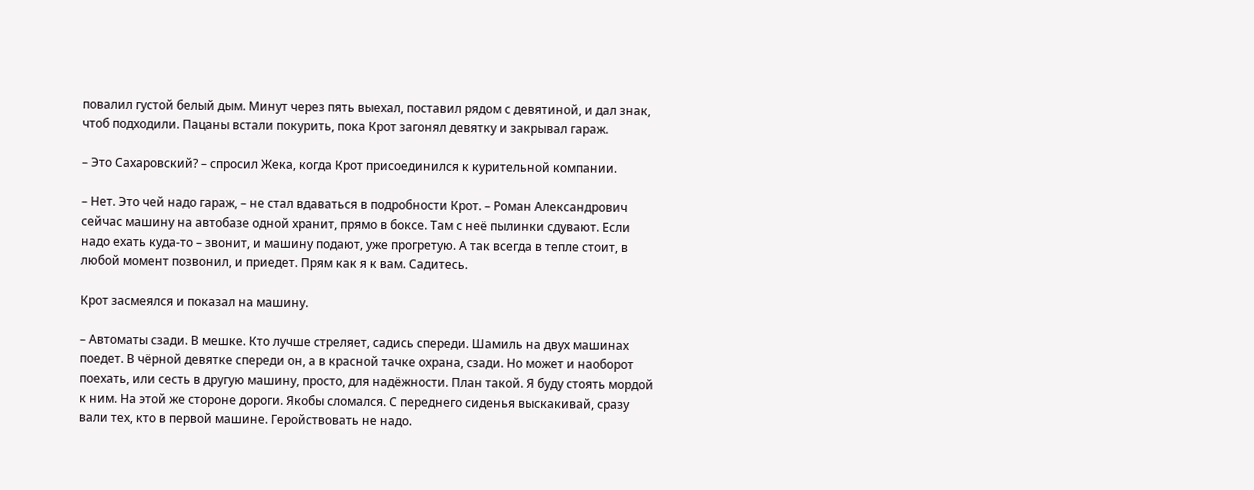повалил густой белый дым. Минут через пять выехал, поставил рядом с девятиной, и дал знак, чтоб подходили. Пацаны встали покурить, пока Крот загонял девятку и закрывал гараж.

– Это Сахаровский? – спросил Жека, когда Крот присоединился к курительной компании.

– Нет. Это чей надо гараж, – не стал вдаваться в подробности Крот. – Роман Александрович сейчас машину на автобазе одной хранит, прямо в боксе. Там с неё пылинки сдувают. Если надо ехать куда-то – звонит, и машину подают, уже прогретую. А так всегда в тепле стоит, в любой момент позвонил, и приедет. Прям как я к вам. Садитесь.

Крот засмеялся и показал на машину.

– Автоматы сзади. В мешке. Кто лучше стреляет, садись спереди. Шамиль на двух машинах поедет. В чёрной девятке спереди он, а в красной тачке охрана, сзади. Но может и наоборот поехать, или сесть в другую машину, просто, для надёжности. План такой. Я буду стоять мордой к ним. На этой же стороне дороги. Якобы сломался. С переднего сиденья выскакивай, сразу вали тех, кто в первой машине. Геройствовать не надо.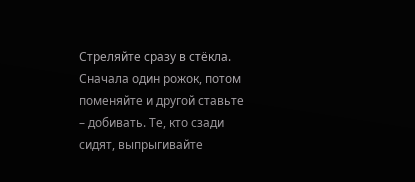Стреляйте сразу в стёкла. Сначала один рожок, потом поменяйте и другой ставьте – добивать. Те, кто сзади сидят, выпрыгивайте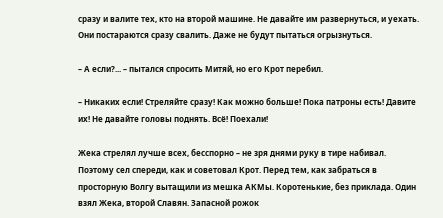сразу и валите тех, кто на второй машине. Не давайте им развернуться, и уехать. Они постараются сразу свалить. Даже не будут пытаться огрызнуться.

– А если?... – пытался спросить Митяй, но его Крот перебил.

– Никаких если! Стреляйте сразу! Как можно больше! Пока патроны есть! Давите их! Не давайте головы поднять. Всё! Поехали!

Жека стрелял лучше всех, бесспорно – не зря днями руку в тире набивал. Поэтому сел спереди, как и советовал Крот. Перед тем, как забраться в просторную Волгу вытащили из мешка АКМы. Коротенькие, без приклада. Один взял Жека, второй Славян. Запасной рожок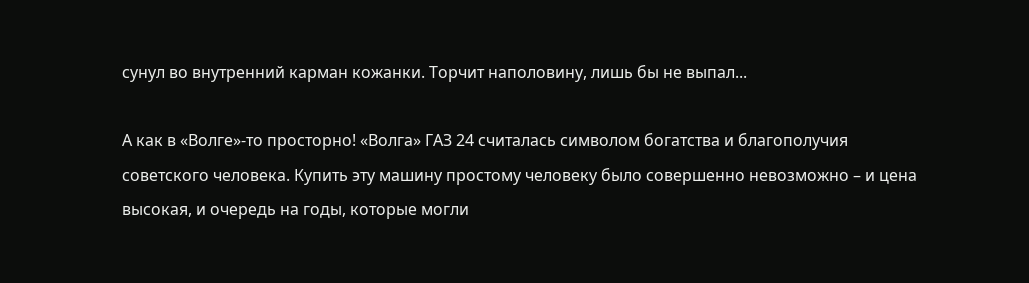сунул во внутренний карман кожанки. Торчит наполовину, лишь бы не выпал...

А как в «Волге»-то просторно! «Волга» ГАЗ 24 считалась символом богатства и благополучия советского человека. Купить эту машину простому человеку было совершенно невозможно – и цена высокая, и очередь на годы, которые могли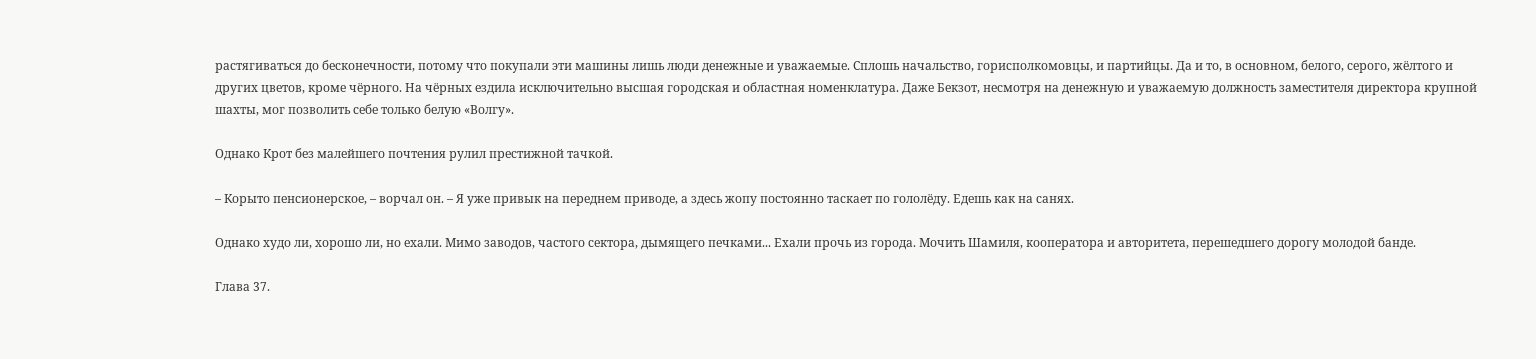растягиваться до бесконечности, потому что покупали эти машины лишь люди денежные и уважаемые. Сплошь начальство, горисполкомовцы, и партийцы. Да и то, в основном, белого, серого, жёлтого и других цветов, кроме чёрного. На чёрных ездила исключительно высшая городская и областная номенклатура. Даже Бекзот, несмотря на денежную и уважаемую должность заместителя директора крупной шахты, мог позволить себе только белую «Волгу».

Однако Крот без малейшего почтения рулил престижной тачкой.

– Корыто пенсионерское, – ворчал он. – Я уже привык на переднем приводе, а здесь жопу постоянно таскает по гололёду. Едешь как на санях.

Однако худо ли, хорошо ли, но ехали. Мимо заводов, частого сектора, дымящего печками... Ехали прочь из города. Мочить Шамиля, кооператора и авторитета, перешедшего дорогу молодой банде.

Глава 37.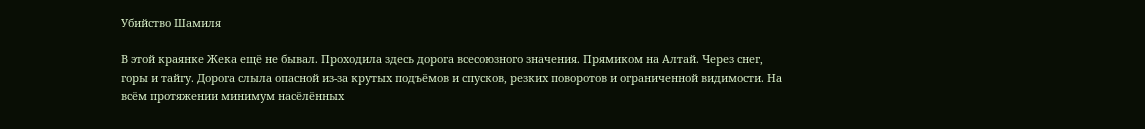Убийство Шамиля

В этой краянке Жека ещё не бывал. Проходила здесь дорога всесоюзного значения. Прямиком на Алтай. Через снег, горы и тайгу. Дорога слыла опасной из-за крутых подъёмов и спусков, резких поворотов и ограниченной видимости. На всём протяжении минимум насёлённых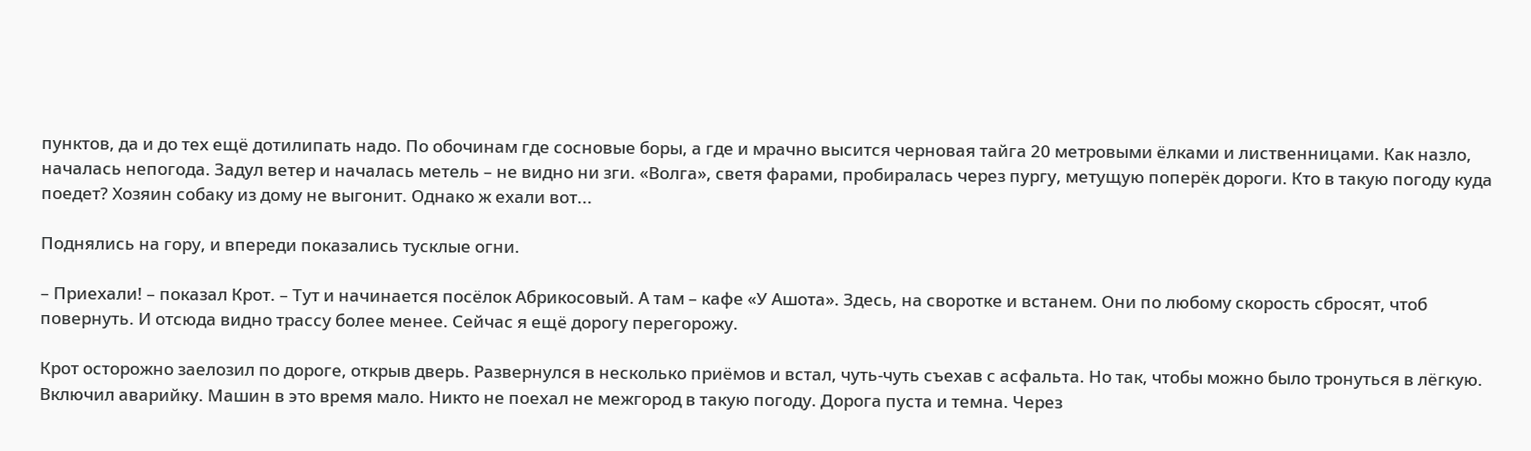пунктов, да и до тех ещё дотилипать надо. По обочинам где сосновые боры, а где и мрачно высится черновая тайга 20 метровыми ёлками и лиственницами. Как назло, началась непогода. Задул ветер и началась метель – не видно ни зги. «Волга», светя фарами, пробиралась через пургу, метущую поперёк дороги. Кто в такую погоду куда поедет? Хозяин собаку из дому не выгонит. Однако ж ехали вот...

Поднялись на гору, и впереди показались тусклые огни.

– Приехали! – показал Крот. – Тут и начинается посёлок Абрикосовый. А там – кафе «У Ашота». Здесь, на своротке и встанем. Они по любому скорость сбросят, чтоб повернуть. И отсюда видно трассу более менее. Сейчас я ещё дорогу перегорожу.

Крот осторожно заелозил по дороге, открыв дверь. Развернулся в несколько приёмов и встал, чуть-чуть съехав с асфальта. Но так, чтобы можно было тронуться в лёгкую. Включил аварийку. Машин в это время мало. Никто не поехал не межгород в такую погоду. Дорога пуста и темна. Через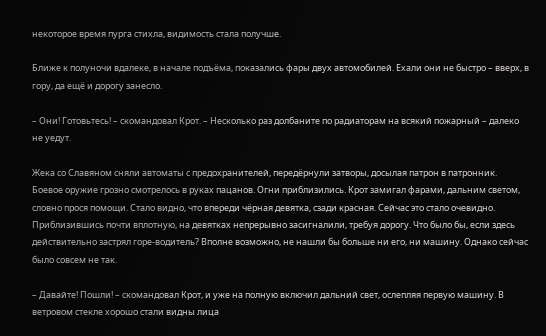некоторое время пурга стихла, видимость стала получше.

Ближе к полуночи вдалеке, в начале подъёма, показались фары двух автомобилей. Ехали они не быстро – вверх, в гору, да ещё и дорогу занесло.

– Они! Готовьтесь! – скомандовал Крот. – Несколько раз долбаните по радиаторам на всякий пожарный – далеко не уедут.

Жека со Славяном сняли автоматы с предохранителей, передёрнули затворы, досылая патрон в патронник. Боевое оружие грозно смотрелось в руках пацанов. Огни приблизились. Крот замигал фарами, дальним светом, словно прося помощи. Стало видно, что впереди чёрная девятка, сзади красная. Сейчас это стало очевидно. Приблизившись почти вплотную, на девятках непрерывно засигналили, требуя дорогу. Что было бы, если здесь действительно застрял горе-водитель? Вполне возможно, не нашли бы больше ни его, ни машину. Однако сейчас было совсем не так.

– Давайте! Пошли! – скомандовал Крот, и уже на полную включил дальний свет, ослепляя первую машину. В ветровом стекле хорошо стали видны лица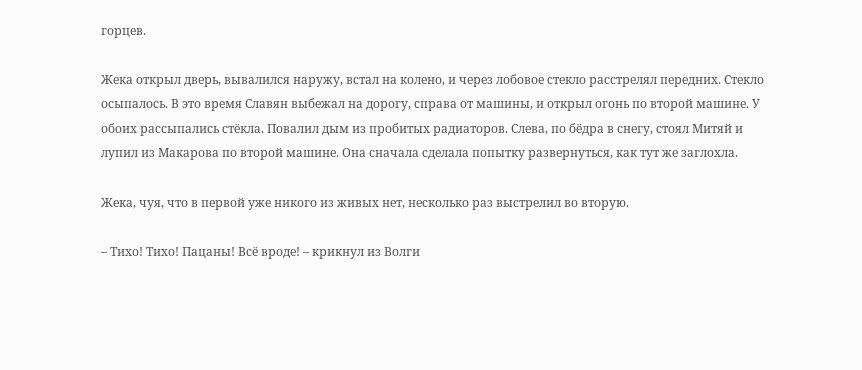горцев.

Жека открыл дверь, вывалился наружу, встал на колено, и через лобовое стекло расстрелял передних. Стекло осыпалось. В это время Славян выбежал на дорогу, справа от машины, и открыл огонь по второй машине. У обоих рассыпались стёкла. Повалил дым из пробитых радиаторов. Слева, по бёдра в снегу, стоял Митяй и лупил из Макарова по второй машине. Она сначала сделала попытку развернуться, как тут же заглохла.

Жека, чуя, что в первой уже никого из живых нет, несколько раз выстрелил во вторую.

– Тихо! Тихо! Пацаны! Всё вроде! – крикнул из Волги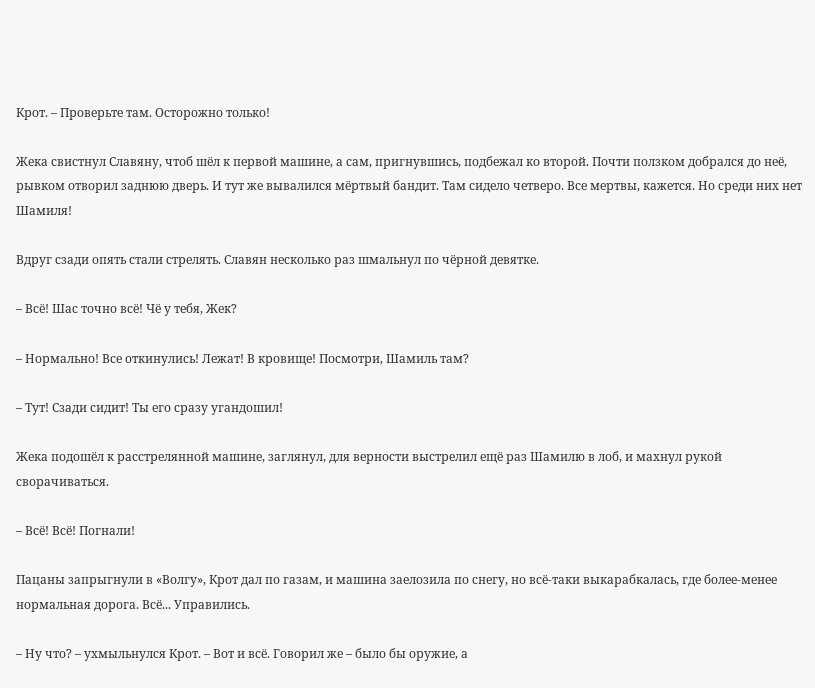Крот. – Проверьте там. Осторожно только!

Жека свистнул Славяну, чтоб шёл к первой машине, а сам, пригнувшись, подбежал ко второй. Почти ползком добрался до неё, рывком отворил заднюю дверь. И тут же вывалился мёртвый бандит. Там сидело четверо. Все мертвы, кажется. Но среди них нет Шамиля!

Вдруг сзади опять стали стрелять. Славян несколько раз шмальнул по чёрной девятке.

– Всё! Шас точно всё! Чё у тебя, Жек?

– Нормально! Все откинулись! Лежат! В кровище! Посмотри, Шамиль там?

– Тут! Сзади сидит! Ты его сразу угандошил!

Жека подошёл к расстрелянной машине, заглянул, для верности выстрелил ещё раз Шамилю в лоб, и махнул рукой сворачиваться.

– Всё! Всё! Погнали!

Пацаны запрыгнули в «Волгу», Крот дал по газам, и машина заелозила по снегу, но всё-таки выкарабкалась, где более-менее нормальная дорога. Всё... Управились.

– Ну что? – ухмыльнулся Крот. – Вот и всё. Говорил же – было бы оружие, а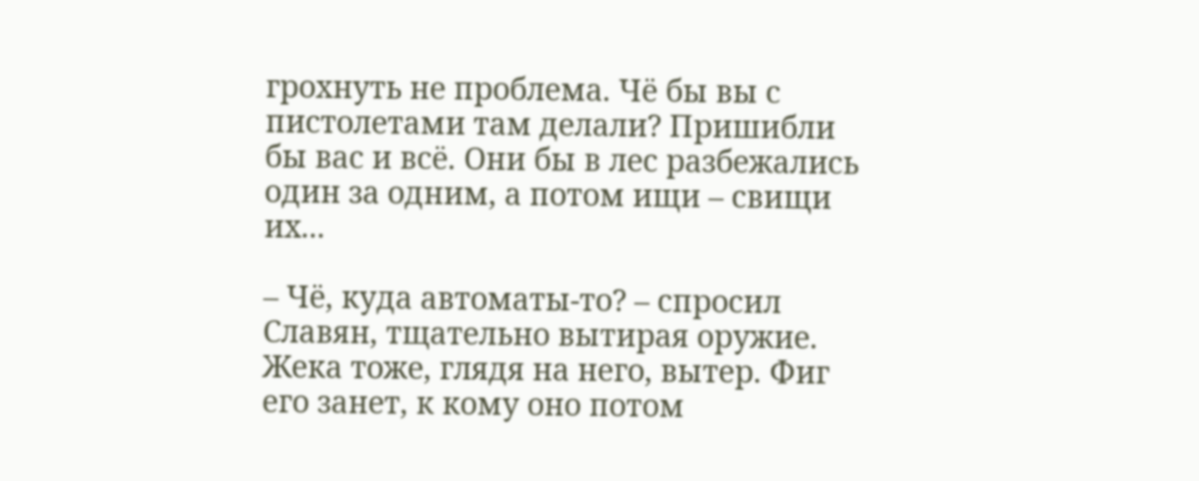грохнуть не проблема. Чё бы вы с пистолетами там делали? Пришибли бы вас и всё. Они бы в лес разбежались один за одним, а потом ищи – свищи их...

– Чё, куда автоматы-то? – спросил Славян, тщательно вытирая оружие. Жека тоже, глядя на него, вытер. Фиг его занет, к кому оно потом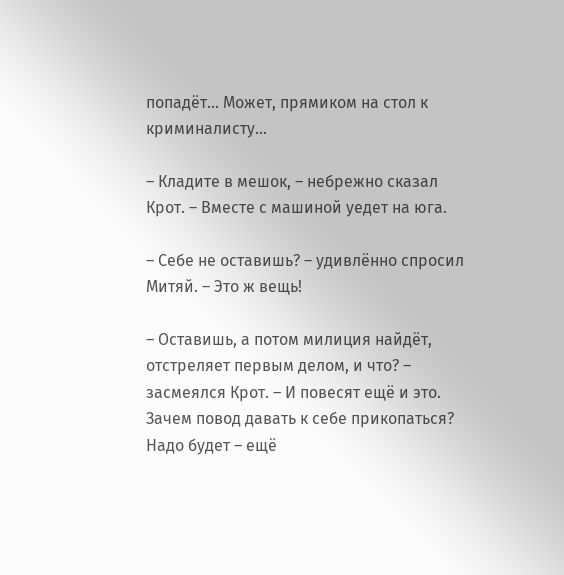попадёт... Может, прямиком на стол к криминалисту...

– Кладите в мешок, – небрежно сказал Крот. – Вместе с машиной уедет на юга.

– Себе не оставишь? – удивлённо спросил Митяй. – Это ж вещь!

– Оставишь, а потом милиция найдёт, отстреляет первым делом, и что? – засмеялся Крот. – И повесят ещё и это. Зачем повод давать к себе прикопаться? Надо будет – ещё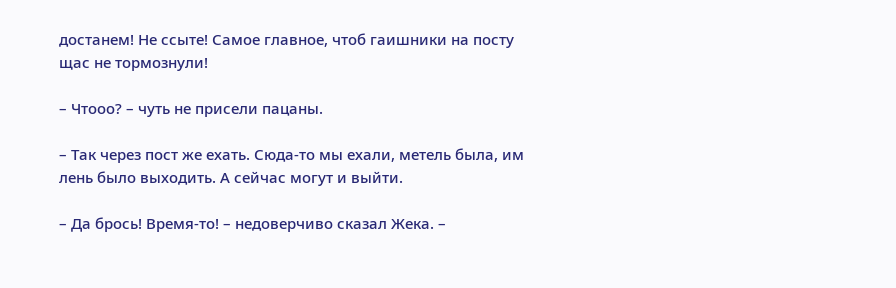достанем! Не ссыте! Самое главное, чтоб гаишники на посту щас не тормознули!

– Чтооо? – чуть не присели пацаны.

– Так через пост же ехать. Сюда-то мы ехали, метель была, им лень было выходить. А сейчас могут и выйти.

– Да брось! Время-то! – недоверчиво сказал Жека. –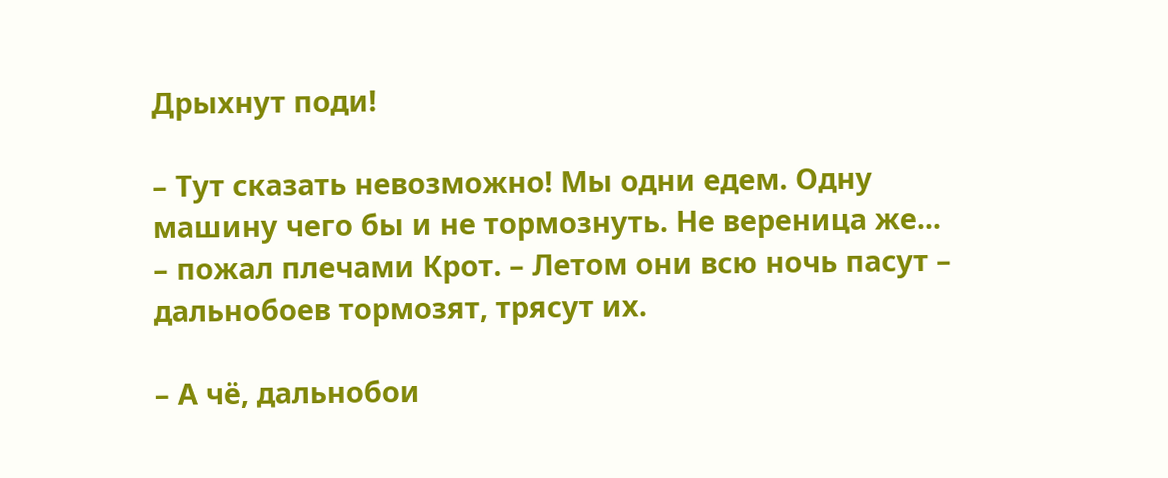Дрыхнут поди!

– Тут сказать невозможно! Мы одни едем. Одну машину чего бы и не тормознуть. Не вереница же... – пожал плечами Крот. – Летом они всю ночь пасут – дальнобоев тормозят, трясут их.

– А чё, дальнобои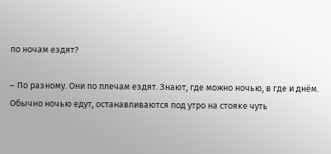по ночам ездят?

– По разному. Они по плечам ездят. Знают, где можно ночью, в где и днём. Обычно ночью едут, останавливаются под утро на стояке чуть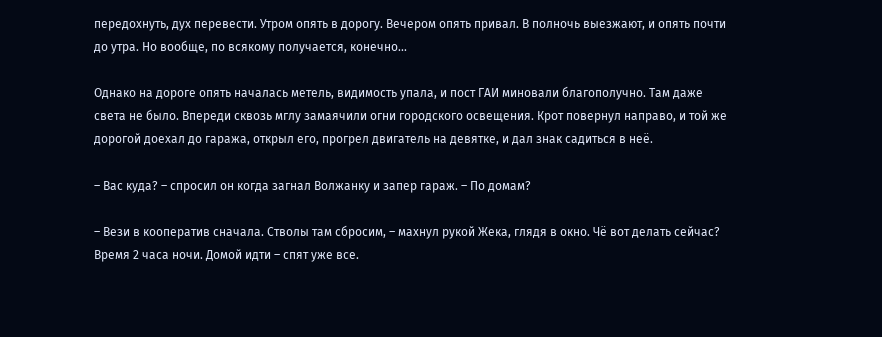передохнуть, дух перевести. Утром опять в дорогу. Вечером опять привал. В полночь выезжают, и опять почти до утра. Но вообще, по всякому получается, конечно...

Однако на дороге опять началась метель, видимость упала, и пост ГАИ миновали благополучно. Там даже света не было. Впереди сквозь мглу замаячили огни городского освещения. Крот повернул направо, и той же дорогой доехал до гаража, открыл его, прогрел двигатель на девятке, и дал знак садиться в неё.

– Вас куда? – спросил он когда загнал Волжанку и запер гараж. – По домам?

– Вези в кооператив сначала. Стволы там сбросим, – махнул рукой Жека, глядя в окно. Чё вот делать сейчас? Время 2 часа ночи. Домой идти – спят уже все.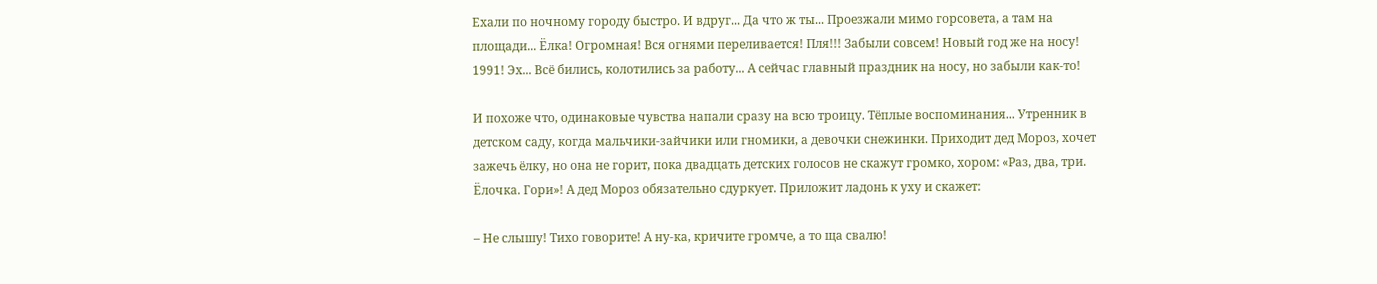Ехали по ночному городу быстро. И вдруг... Да что ж ты... Проезжали мимо горсовета, а там на площади... Ёлка! Огромная! Вся огнями переливается! Пля!!! Забыли совсем! Новый год же на носу! 1991! Эх... Всё бились, колотились за работу... А сейчас главный праздник на носу, но забыли как-то!

И похоже что, одинаковые чувства напали сразу на всю троицу. Тёплые воспоминания... Утренник в детском саду, когда мальчики-зайчики или гномики, а девочки снежинки. Приходит дед Мороз, хочет зажечь ёлку, но она не горит, пока двадцать детских голосов не скажут громко, хором: «Раз, два, три. Ёлочка. Гори»! А дед Мороз обязательно сдуркует. Приложит ладонь к уху и скажет:

– Не слышу! Тихо говорите! А ну-ка, кричите громче, а то ща свалю!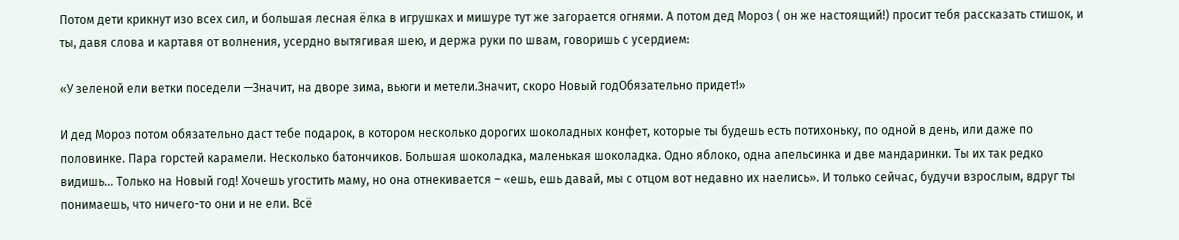Потом дети крикнут изо всех сил, и большая лесная ёлка в игрушках и мишуре тут же загорается огнями. А потом дед Мороз ( он же настоящий!) просит тебя рассказать стишок, и ты, давя слова и картавя от волнения, усердно вытягивая шею, и держа руки по швам, говоришь с усердием:

«У зеленой ели ветки поседели —Значит, на дворе зима, вьюги и метели.Значит, скоро Новый годОбязательно придет!»

И дед Мороз потом обязательно даст тебе подарок, в котором несколько дорогих шоколадных конфет, которые ты будешь есть потихоньку, по одной в день, или даже по половинке. Пара горстей карамели. Несколько батончиков. Большая шоколадка, маленькая шоколадка. Одно яблоко, одна апельсинка и две мандаринки. Ты их так редко видишь... Только на Новый год! Хочешь угостить маму, но она отнекивается – «ешь, ешь давай, мы с отцом вот недавно их наелись». И только сейчас, будучи взрослым, вдруг ты понимаешь, что ничего-то они и не ели. Всё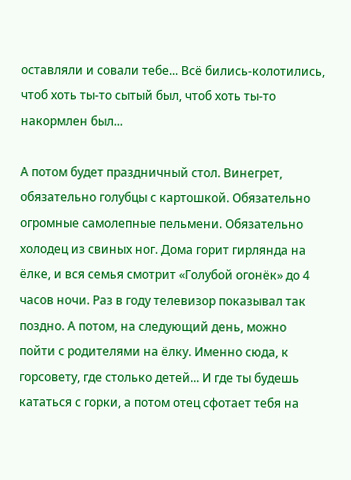оставляли и совали тебе... Всё бились-колотились, чтоб хоть ты-то сытый был, чтоб хоть ты-то накормлен был...

А потом будет праздничный стол. Винегрет, обязательно голубцы с картошкой. Обязательно огромные самолепные пельмени. Обязательно холодец из свиных ног. Дома горит гирлянда на ёлке, и вся семья смотрит «Голубой огонёк» до 4 часов ночи. Раз в году телевизор показывал так поздно. А потом, на следующий день, можно пойти с родителями на ёлку. Именно сюда, к горсовету, где столько детей... И где ты будешь кататься с горки, а потом отец сфотает тебя на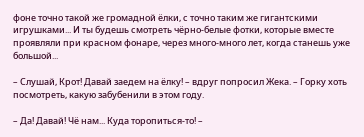фоне точно такой же громадной ёлки, с точно таким же гигантскими игрушками... И ты будешь смотреть чёрно-белые фотки, которые вместе проявляли при красном фонаре, через много-много лет, когда станешь уже большой...

– Слушай, Крот! Давай заедем на ёлку! – вдруг попросил Жека. – Горку хоть посмотреть, какую забубенили в этом году.

– Да! Давай! Чё нам... Куда торопиться-то! –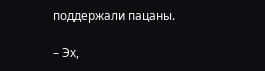поддержали пацаны.

– Эх,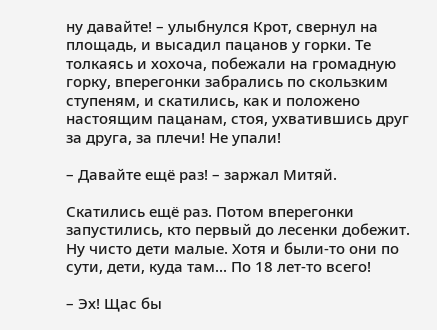ну давайте! – улыбнулся Крот, свернул на площадь, и высадил пацанов у горки. Те толкаясь и хохоча, побежали на громадную горку, вперегонки забрались по скользким ступеням, и скатились, как и положено настоящим пацанам, стоя, ухватившись друг за друга, за плечи! Не упали!

– Давайте ещё раз! – заржал Митяй.

Скатились ещё раз. Потом вперегонки запустились, кто первый до лесенки добежит. Ну чисто дети малые. Хотя и были-то они по сути, дети, куда там... По 18 лет-то всего!

– Эх! Щас бы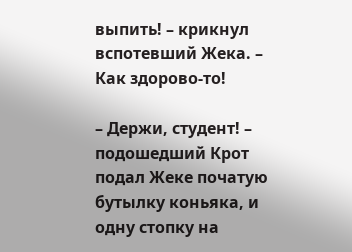выпить! – крикнул вспотевший Жека. – Как здорово-то!

– Держи, студент! – подошедший Крот подал Жеке початую бутылку коньяка, и одну стопку на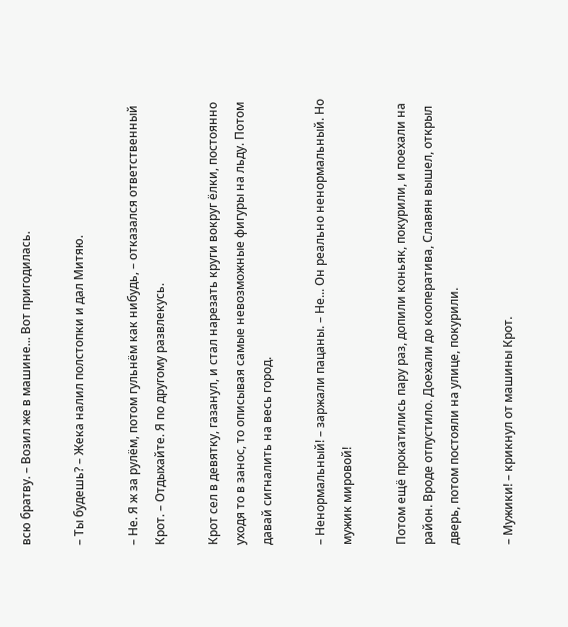всю братву. – Возил же в машине... Вот пригодилась.

– Ты будешь? – Жека налил полстопки и дал Митяю.

– Не. Я ж за рулём, потом гульнём как нибудь, – отказался ответственный Крот. – Отдыхайте. Я по другому развлекусь.

Крот сел в девятку, газанул, и стал нарезать круги вокруг ёлки, постоянно уходя то в занос, то описывая самые невозможные фигуры на льду. Потом давай сигналить на весь город.

– Ненормальный! – заржали пацаны. – Не... Он реально ненормальный. Но мужик мировой!

Потом ещё прокатились пару раз, допили коньяк, покурили, и поехали на район. Вроде отпустило. Доехали до кооператива, Славян вышел, открыл дверь, потом постояли на улице, покурили.

– Мужики! – крикнул от машины Крот.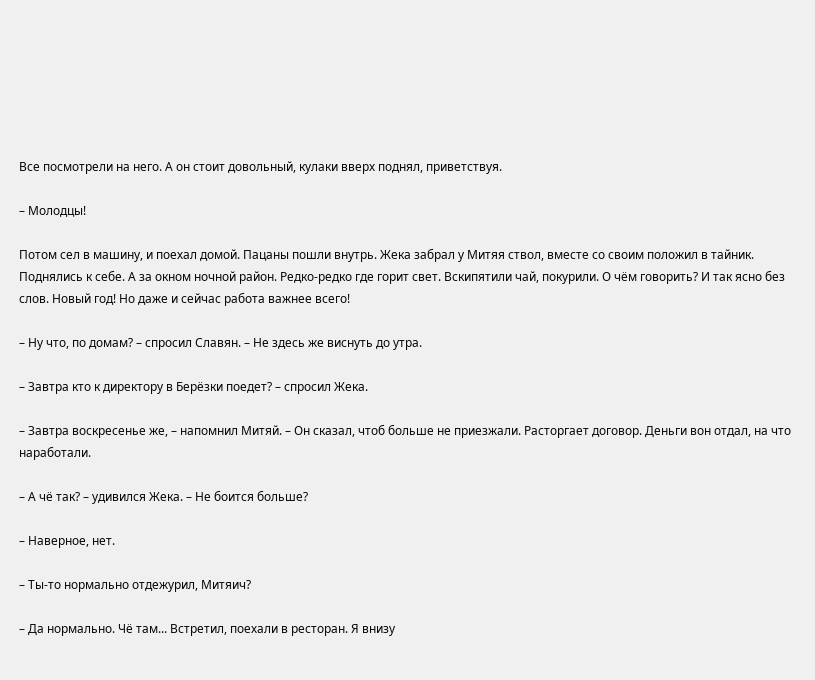Все посмотрели на него. А он стоит довольный, кулаки вверх поднял, приветствуя.

– Молодцы!

Потом сел в машину, и поехал домой. Пацаны пошли внутрь. Жека забрал у Митяя ствол, вместе со своим положил в тайник. Поднялись к себе. А за окном ночной район. Редко-редко где горит свет. Вскипятили чай, покурили. О чём говорить? И так ясно без слов. Новый год! Но даже и сейчас работа важнее всего!

– Ну что, по домам? – спросил Славян. – Не здесь же виснуть до утра.

– Завтра кто к директору в Берёзки поедет? – спросил Жека.

– Завтра воскресенье же, – напомнил Митяй. – Он сказал, чтоб больше не приезжали. Расторгает договор. Деньги вон отдал, на что наработали.

– А чё так? – удивился Жека. – Не боится больше?

– Наверное, нет.

– Ты-то нормально отдежурил, Митяич?

– Да нормально. Чё там... Встретил, поехали в ресторан. Я внизу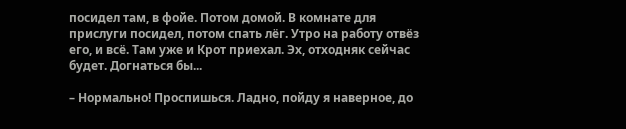посидел там, в фойе. Потом домой. В комнате для прислуги посидел, потом спать лёг. Утро на работу отвёз его, и всё. Там уже и Крот приехал. Эх, отходняк сейчас будет. Догнаться бы...

– Нормально! Проспишься. Ладно, пойду я наверное, до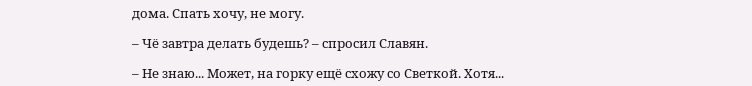дома. Спать хочу, не могу.

– Чё завтра делать будешь? – спросил Славян.

– Не знаю... Может, на горку ещё схожу со Светкой. Хотя...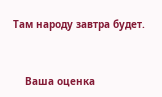Там народу завтра будет.


    Ваша оценка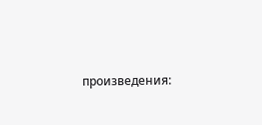произведения: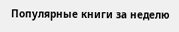Популярные книги за неделю